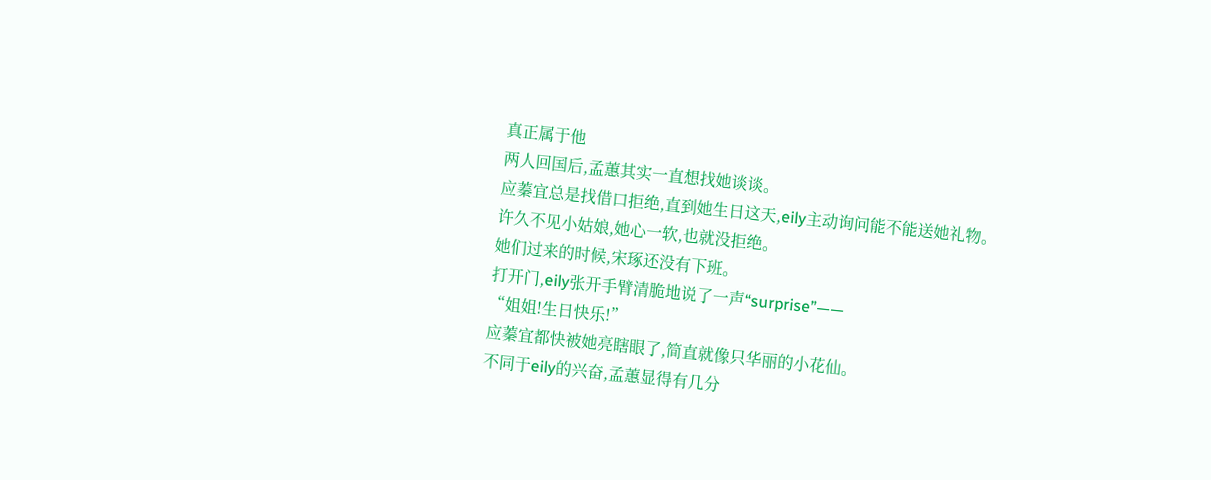真正属于他
两人回国后,孟蕙其实一直想找她谈谈。
应蓁宜总是找借口拒绝,直到她生日这天,eily主动询问能不能送她礼物。
许久不见小姑娘,她心一软,也就没拒绝。
她们过来的时候,宋琢还没有下班。
打开门,eily张开手臂清脆地说了一声“surprise”——
“姐姐!生日快乐!”
应蓁宜都快被她亮瞎眼了,简直就像只华丽的小花仙。
不同于eily的兴奋,孟蕙显得有几分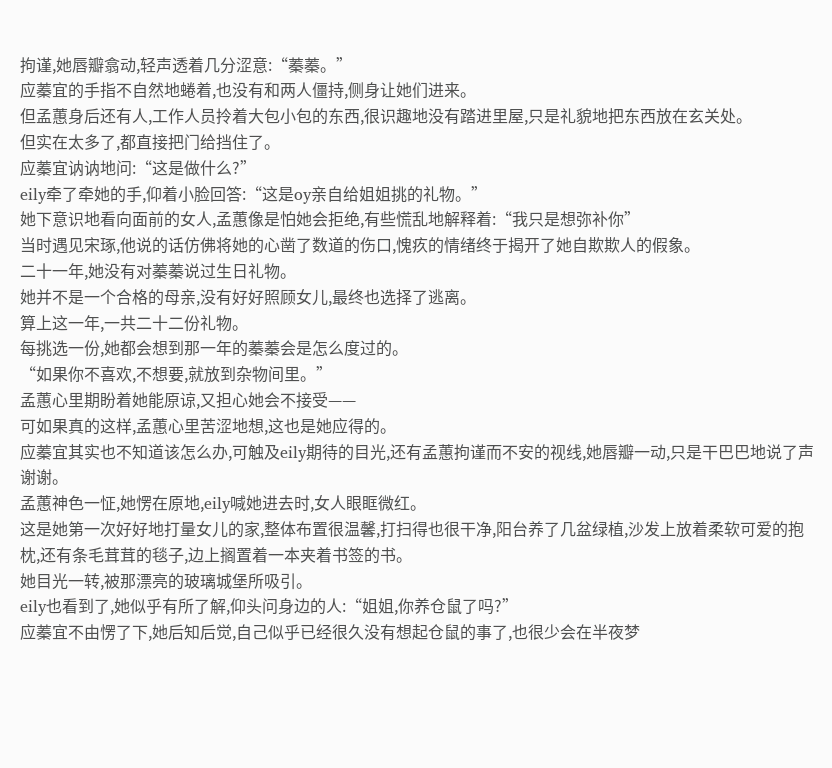拘谨,她唇瓣翕动,轻声透着几分涩意:“蓁蓁。”
应蓁宜的手指不自然地蜷着,也没有和两人僵持,侧身让她们进来。
但孟蕙身后还有人,工作人员拎着大包小包的东西,很识趣地没有踏进里屋,只是礼貌地把东西放在玄关处。
但实在太多了,都直接把门给挡住了。
应蓁宜讷讷地问:“这是做什么?”
eily牵了牵她的手,仰着小脸回答:“这是oy亲自给姐姐挑的礼物。”
她下意识地看向面前的女人,孟蕙像是怕她会拒绝,有些慌乱地解释着:“我只是想弥补你”
当时遇见宋琢,他说的话仿佛将她的心凿了数道的伤口,愧疚的情绪终于揭开了她自欺欺人的假象。
二十一年,她没有对蓁蓁说过生日礼物。
她并不是一个合格的母亲,没有好好照顾女儿,最终也选择了逃离。
算上这一年,一共二十二份礼物。
每挑选一份,她都会想到那一年的蓁蓁会是怎么度过的。
“如果你不喜欢,不想要,就放到杂物间里。”
孟蕙心里期盼着她能原谅,又担心她会不接受——
可如果真的这样,孟蕙心里苦涩地想,这也是她应得的。
应蓁宜其实也不知道该怎么办,可触及eily期待的目光,还有孟蕙拘谨而不安的视线,她唇瓣一动,只是干巴巴地说了声谢谢。
孟蕙神色一怔,她愣在原地,eily喊她进去时,女人眼眶微红。
这是她第一次好好地打量女儿的家,整体布置很温馨,打扫得也很干净,阳台养了几盆绿植,沙发上放着柔软可爱的抱枕,还有条毛茸茸的毯子,边上搁置着一本夹着书签的书。
她目光一转,被那漂亮的玻璃城堡所吸引。
eily也看到了,她似乎有所了解,仰头问身边的人:“姐姐,你养仓鼠了吗?”
应蓁宜不由愣了下,她后知后觉,自己似乎已经很久没有想起仓鼠的事了,也很少会在半夜梦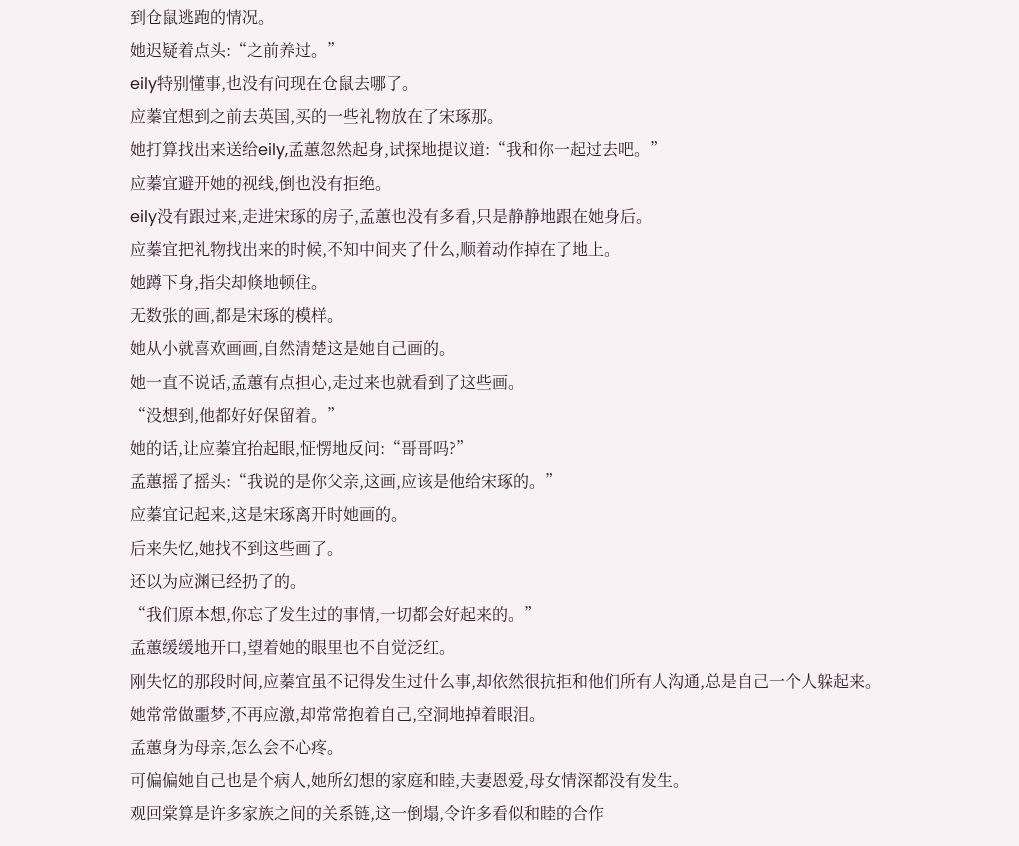到仓鼠逃跑的情况。
她迟疑着点头:“之前养过。”
eily特别懂事,也没有问现在仓鼠去哪了。
应蓁宜想到之前去英国,买的一些礼物放在了宋琢那。
她打算找出来送给eily,孟蕙忽然起身,试探地提议道:“我和你一起过去吧。”
应蓁宜避开她的视线,倒也没有拒绝。
eily没有跟过来,走进宋琢的房子,孟蕙也没有多看,只是静静地跟在她身后。
应蓁宜把礼物找出来的时候,不知中间夹了什么,顺着动作掉在了地上。
她蹲下身,指尖却倏地顿住。
无数张的画,都是宋琢的模样。
她从小就喜欢画画,自然清楚这是她自己画的。
她一直不说话,孟蕙有点担心,走过来也就看到了这些画。
“没想到,他都好好保留着。”
她的话,让应蓁宜抬起眼,怔愣地反问:“哥哥吗?”
孟蕙摇了摇头:“我说的是你父亲,这画,应该是他给宋琢的。”
应蓁宜记起来,这是宋琢离开时她画的。
后来失忆,她找不到这些画了。
还以为应渊已经扔了的。
“我们原本想,你忘了发生过的事情,一切都会好起来的。”
孟蕙缓缓地开口,望着她的眼里也不自觉泛红。
刚失忆的那段时间,应蓁宜虽不记得发生过什么事,却依然很抗拒和他们所有人沟通,总是自己一个人躲起来。
她常常做噩梦,不再应激,却常常抱着自己,空洞地掉着眼泪。
孟蕙身为母亲,怎么会不心疼。
可偏偏她自己也是个病人,她所幻想的家庭和睦,夫妻恩爱,母女情深都没有发生。
观回棠算是许多家族之间的关系链,这一倒塌,令许多看似和睦的合作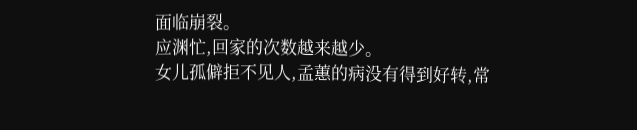面临崩裂。
应渊忙,回家的次数越来越少。
女儿孤僻拒不见人,孟蕙的病没有得到好转,常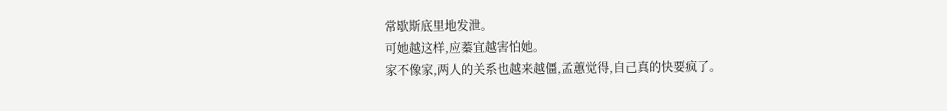常歇斯底里地发泄。
可她越这样,应蓁宜越害怕她。
家不像家,两人的关系也越来越僵,孟蕙觉得,自己真的快要疯了。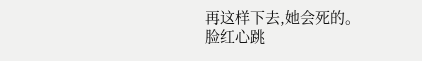再这样下去,她会死的。
脸红心跳